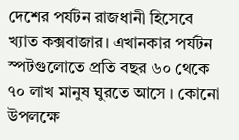দেশের পর্যটন রাজধানী হিসেবে খ্যাত কক্সবাজার। এখানকার পর্যটন স্পটগুলোতে প্রতি বছর ৬০ থেকে ৭০ লাখ মানুষ ঘুরতে আসে । কোনো উপলক্ষে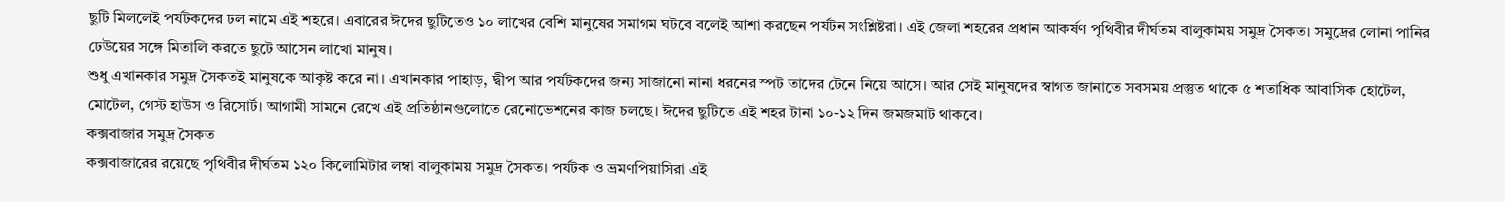ছুটি মিললেই পর্যটকদের ঢল নামে এই শহরে। এবারের ঈদের ছুটিতেও ১০ লাখের বেশি মানুষের সমাগম ঘটবে বলেই আশা করছেন পর্যটন সংশ্লিষ্টরা। এই জেলা শহরের প্রধান আকর্ষণ পৃথিবীর দীর্ঘতম বালুকাময় সমুদ্র সৈকত। সমুদ্রের লোনা পানির ঢেউয়ের সঙ্গে মিতালি করতে ছুটে আসেন লাখো মানুষ।
শুধু এখানকার সমুদ্র সৈকতই মানুষকে আকৃষ্ট করে না। এখানকার পাহাড়, দ্বীপ আর পর্যটকদের জন্য সাজানো নানা ধরনের স্পট তাদের টেনে নিয়ে আসে। আর সেই মানুষদের স্বাগত জানাতে সবসময় প্রস্তুত থাকে ৫ শতাধিক আবাসিক হোটেল, মোটেল, গেস্ট হাউস ও রিসোর্ট। আগামী সামনে রেখে এই প্রতিষ্ঠানগুলোতে রেনোভেশনের কাজ চলছে। ঈদের ছুটিতে এই শহর টানা ১০-১২ দিন জমজমাট থাকবে।
কক্সবাজার সমুদ্র সৈকত
কক্সবাজারের রয়েছে পৃথিবীর দীর্ঘতম ১২০ কিলোমিটার লম্বা বালুকাময় সমুদ্র সৈকত। পর্যটক ও ভ্রমণপিয়াসিরা এই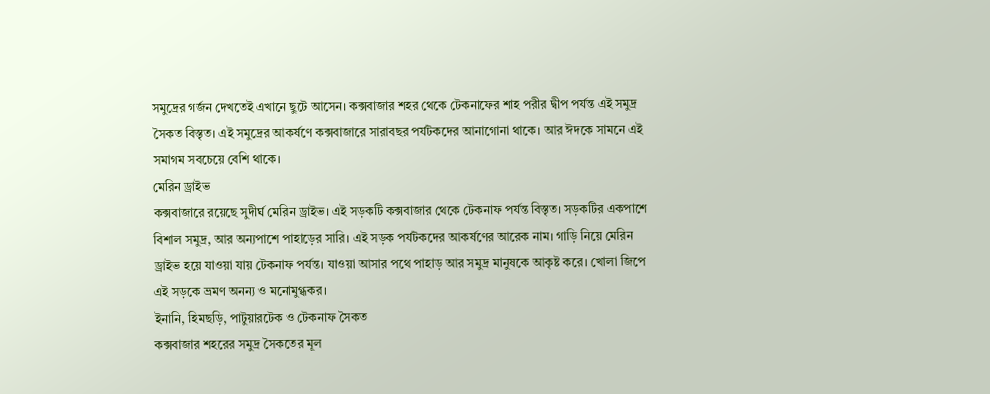সমুদ্রের গর্জন দেখতেই এখানে ছুটে আসেন। কক্সবাজার শহর থেকে টেকনাফের শাহ পরীর দ্বীপ পর্যন্ত এই সমুদ্র সৈকত বিস্তৃত। এই সমুদ্রের আকর্ষণে কক্সবাজারে সারাবছর পর্যটকদের আনাগোনা থাকে। আর ঈদকে সামনে এই সমাগম সবচেয়ে বেশি থাকে।
মেরিন ড্রাইভ
কক্সবাজারে রয়েছে সুদীর্ঘ মেরিন ড্রাইভ। এই সড়কটি কক্সবাজার থেকে টেকনাফ পর্যন্ত বিস্তৃত। সড়কটির একপাশে বিশাল সমুদ্র, আর অন্যপাশে পাহাড়ের সারি। এই সড়ক পর্যটকদের আকর্ষণের আরেক নাম। গাড়ি নিয়ে মেরিন ড্রাইভ হয়ে যাওয়া যায় টেকনাফ পর্যন্ত। যাওয়া আসার পথে পাহাড় আর সমুদ্র মানুষকে আকৃষ্ট করে। খোলা জিপে এই সড়কে ভ্রমণ অনন্য ও মনোমুগ্ধকর।
ইনানি, হিমছড়ি, পাটুয়ারটেক ও টেকনাফ সৈকত
কক্সবাজার শহরের সমুদ্র সৈকতের মূল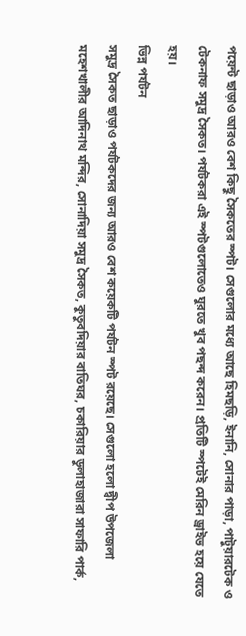পয়েন্ট ছাড়াও আরও বেশ কিছু সৈকতের স্পট। সেগুলোর মধ্যে আছে হিমছড়ি, ইনানি, সোনার পাড়া, পাটুয়ারটেক ও টেকনাফ সমুদ্র সৈকত। পর্যটকরা এই স্পটগুলোতেও ঘুরতে খুব পছন্দ করেন। প্রতিটি স্পটেই মেরিন ড্রাইভ হয়ে যেতে হয়।
ভিন্ন পর্যটন
সমুদ্র সৈকত ছাড়াও পর্যটকদের জন্য আরও বেশ কয়েকটি পর্যটন স্পট রয়েছে। সেগুলো হলো দ্বীপ উপজেলা মহেশখালীর আদিনাথ মন্দির, সোনাদিয়া সমুদ্র সৈকত, কুতুবদিয়ার বাতিঘর, চকারিয়ার ডুলাহাজারা সাফারি পার্ক,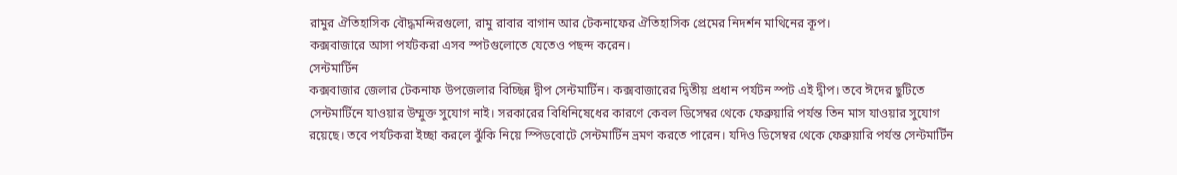রামুর ঐতিহাসিক বৌদ্ধমন্দিরগুলো, রামু রাবার বাগান আর টেকনাফের ঐতিহাসিক প্রেমের নিদর্শন মাথিনের কূপ।
কক্সবাজারে আসা পর্যটকরা এসব স্পটগুলোতে যেতেও পছন্দ করেন।
সেন্টমার্টিন
কক্সবাজার জেলার টেকনাফ উপজেলার বিচ্ছিন্ন দ্বীপ সেন্টমার্টিন। কক্সবাজারের দ্বিতীয় প্রধান পর্যটন স্পট এই দ্বীপ। তবে ঈদের ছুটিতে সেন্টমার্টিনে যাওয়ার উম্মুক্ত সুযোগ নাই। সরকারের বিধিনিষেধের কারণে কেবল ডিসেম্বর থেকে ফেব্রুয়ারি পর্যন্ত তিন মাস যাওয়ার সুযোগ রয়েছে। তবে পর্যটকরা ইচ্ছা করলে ঝুঁকি নিয়ে স্পিডবোটে সেন্টমার্টিন ভ্রমণ করতে পারেন। যদিও ডিসেম্বর থেকে ফেব্রুয়ারি পর্যন্ত সেন্টমার্টিন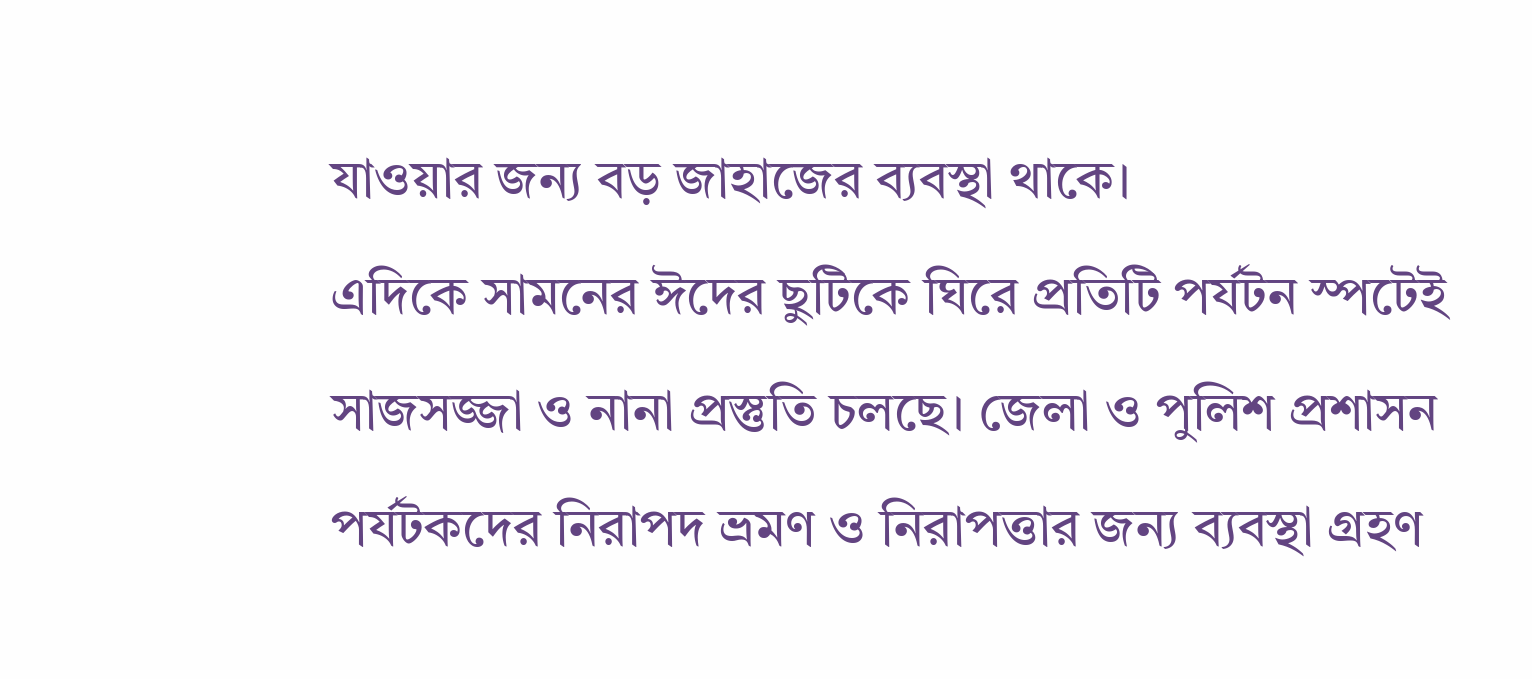যাওয়ার জন্য বড় জাহাজের ব্যবস্থা থাকে।
এদিকে সামনের ঈদের ছুটিকে ঘিরে প্রতিটি পর্যটন স্পটেই সাজসজ্জা ও নানা প্রস্তুতি চলছে। জেলা ও পুলিশ প্রশাসন পর্যটকদের নিরাপদ ভ্রমণ ও নিরাপত্তার জন্য ব্যবস্থা গ্রহণ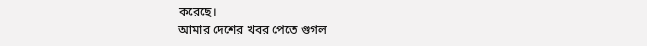করেছে।
আমার দেশের খবর পেতে গুগল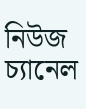নিউজ চ্যানেল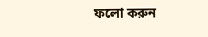ফলো করুন